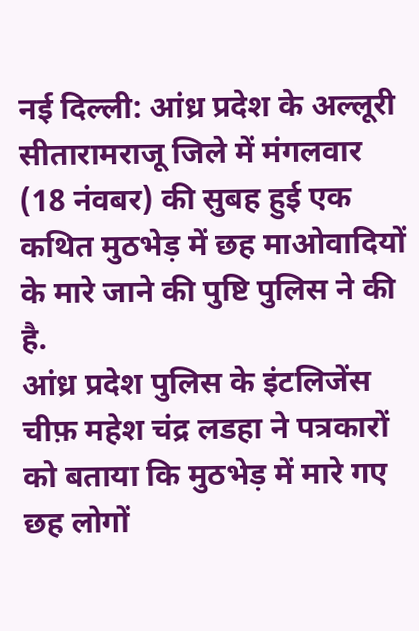नई दिल्ली: आंध्र प्रदेश के अल्लूरी सीतारामराजू जिले में मंगलवार (18 नंवबर) की सुबह हुई एक कथित मुठभेड़ में छह माओवादियों के मारे जाने की पुष्टि पुलिस ने की है.
आंध्र प्रदेश पुलिस के इंटलिजेंस चीफ़ महेश चंद्र लडहा ने पत्रकारों को बताया कि मुठभेड़ में मारे गए छह लोगों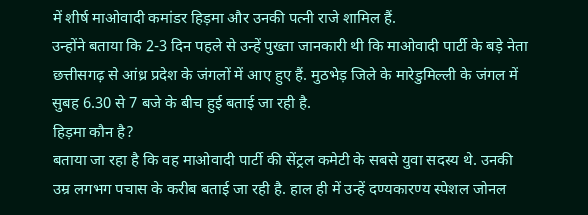में शीर्ष माओवादी कमांडर हिड़मा और उनकी पत्नी राजे शामिल हैं.
उन्होंने बताया कि 2-3 दिन पहले से उन्हें पुख्ता जानकारी थी कि माओवादी पार्टी के बड़े नेता छत्तीसगढ़ से आंध्र प्रदेश के जंगलों में आए हुए हैं. मुठभेड़ जिले के मारेडुमिल्ली के जंगल में सुबह 6.30 से 7 बजे के बीच हुई बताई जा रही है.
हिड़मा कौन है?
बताया जा रहा है कि वह माओवादी पार्टी की सेंट्रल कमेटी के सबसे युवा सदस्य थे. उनकी उम्र लगभग पचास के करीब बताई जा रही है. हाल ही में उन्हें दण्यकारण्य स्पेशल जोनल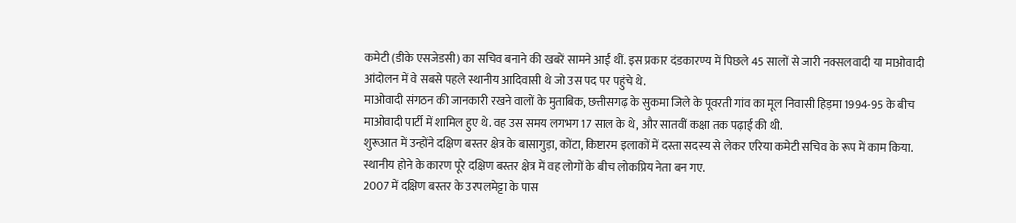कमेटी (डीके एसजेडसी) का सचिव बनाने की खबरें सामने आईं थीं. इस प्रकार दंडकारण्य में पिछले 45 सालों से जारी नक्सलवादी या माओवादी आंदोलन में वे सबसे पहले स्थानीय आदिवासी थे जो उस पद पर पहुंचे थे.
माओवादी संगठन की जानकारी रखने वालों के मुताबिक, छत्तीसगढ़ के सुकमा जिले के पूवरती गांव का मूल निवासी हिड़मा 1994-95 के बीच माओवादी पार्टी में शामिल हुए थे. वह उस समय लगभग 17 साल के थे, और सातवीं कक्षा तक पढ़ाई की थी.
शुरूआत में उन्होंने दक्षिण बस्तर क्षेत्र के बासागुड़ा, कोंटा, किष्टारम इलाकों में दस्ता सदस्य से लेकर एरिया कमेटी सचिव के रूप में काम किया. स्थानीय होने के कारण पूरे दक्षिण बस्तर क्षेत्र में वह लोगों के बीच लोकप्रिय नेता बन गए.
2007 में दक्षिण बस्तर के उरपलमेट्टा के पास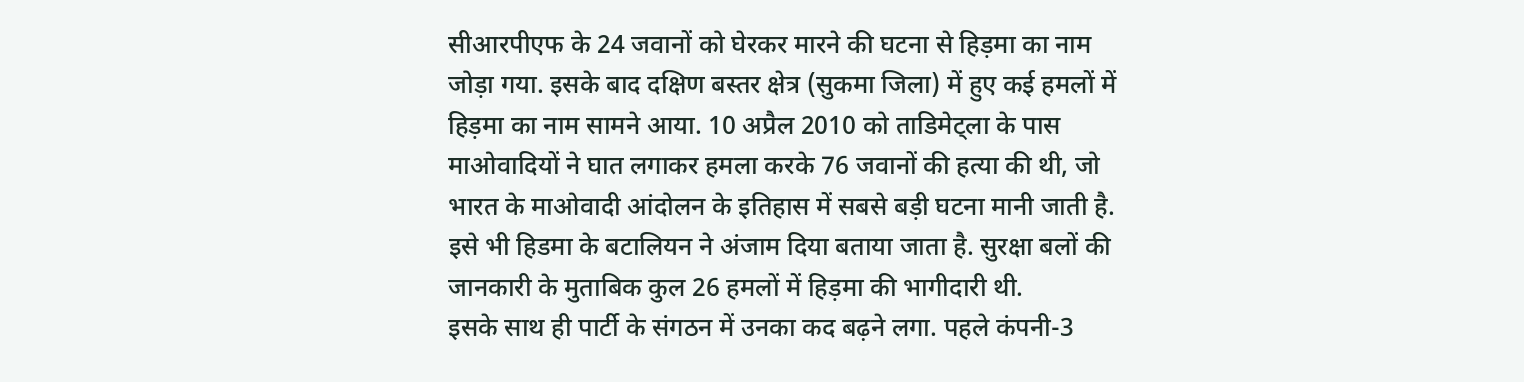सीआरपीएफ के 24 जवानों को घेरकर मारने की घटना से हिड़मा का नाम जोड़ा गया. इसके बाद दक्षिण बस्तर क्षेत्र (सुकमा जिला) में हुए कई हमलों में हिड़मा का नाम सामने आया. 10 अप्रैल 2010 को ताडिमेट्ला के पास माओवादियों ने घात लगाकर हमला करके 76 जवानों की हत्या की थी, जो भारत के माओवादी आंदोलन के इतिहास में सबसे बड़ी घटना मानी जाती है. इसे भी हिडमा के बटालियन ने अंजाम दिया बताया जाता है. सुरक्षा बलों की जानकारी के मुताबिक कुल 26 हमलों में हिड़मा की भागीदारी थी.
इसके साथ ही पार्टी के संगठन में उनका कद बढ़ने लगा. पहले कंपनी-3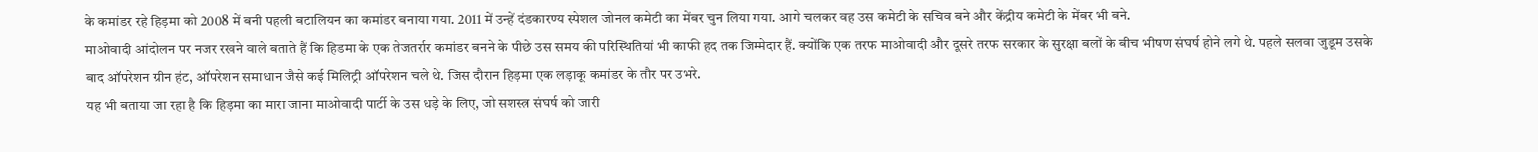के कमांडर रहे हिड़मा को 2008 में बनी पहली बटालियन का कमांडर बनाया गया. 2011 में उन्हें दंडकारण्य स्पेशल जोनल कमेटी का मेंबर चुन लिया गया. आगे चलकर वह उस कमेटी के सचिव बने और केंद्रीय कमेटी के मेंबर भी बने.
माओवादी आंदोलन पर नजर रखने वाले बताते हैं कि हिडमा के एक तेजतर्रार कमांडर बनने के पीछे उस समय की परिस्थितियां भी काफी हद तक जिम्मेदार हैं. क्योंकि एक तरफ माओवादी और दूसरे तरफ सरकार के सुरक्षा बलों के बीच भीषण संघर्ष होने लगे थे. पहले सलवा जुडूम उसके बाद ऑपरेशन ग्रीन हंट, ऑपरेशन समाधान जैसे कई मिलिट्री ऑपरेशन चले थे. जिस दौरान हिड़मा एक लड़ाकू कमांडर के तौर पर उभरे.
यह भी बताया जा रहा है कि हिड़मा का मारा जाना माओवादी पार्टी के उस धड़े के लिए, जो सशस्त्र संघर्ष को जारी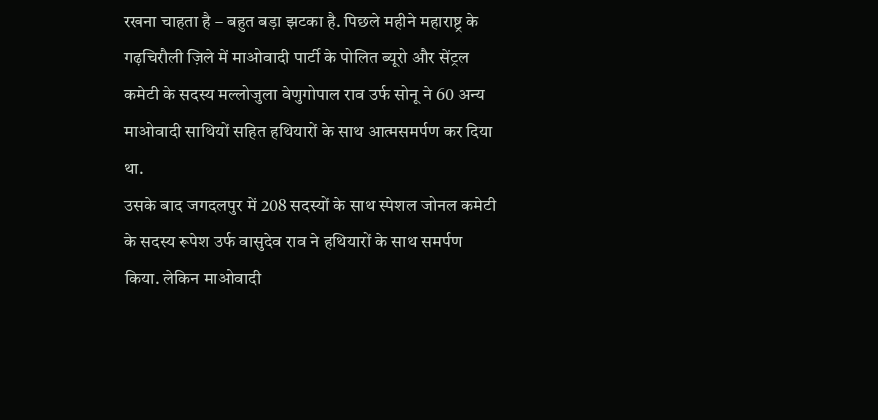रखना चाहता है – बहुत बड़ा झटका है. पिछले महीने महाराष्ट्र के गढ़चिरौली ज़िले में माओवादी पार्टी के पोलित ब्यूरो और सेंट्रल कमेटी के सदस्य मल्लोजुला वेणुगोपाल राव उर्फ सोनू ने 60 अन्य माओवादी साथियों सहित हथियारों के साथ आत्मसमर्पण कर दिया था.
उसके बाद जगदलपुर में 208 सदस्यों के साथ स्पेशल जोनल कमेटी के सदस्य रूपेश उर्फ वासुदेव राव ने हथियारों के साथ समर्पण किया. लेकिन माओवादी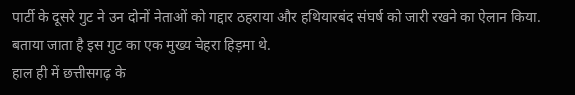पार्टी के दूसरे गुट ने उन दोनों नेताओं को गद्दार ठहराया और हथियारबंद संघर्ष को जारी रखने का ऐलान किया. बताया जाता है इस गुट का एक मुख्य चेहरा हिड़मा थे.
हाल ही में छत्तीसगढ़ के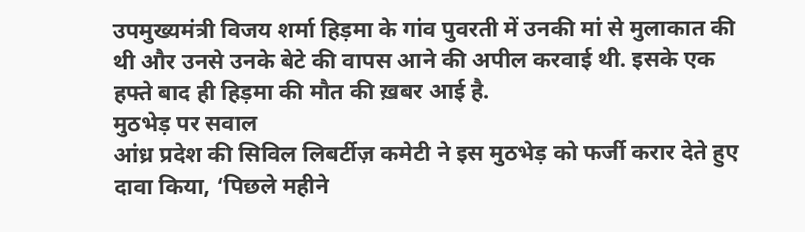उपमुख्यमंत्री विजय शर्मा हिड़मा के गांव पुवरती में उनकी मां से मुलाकात की थी और उनसे उनके बेटे की वापस आने की अपील करवाई थी. इसके एक हफ्ते बाद ही हिड़मा की मौत की ख़बर आई है.
मुठभेड़ पर सवाल
आंध्र प्रदेश की सिविल लिबर्टीज़ कमेटी ने इस मुठभेड़ को फर्जी करार देते हुए दावा किया, ‘पिछले महीने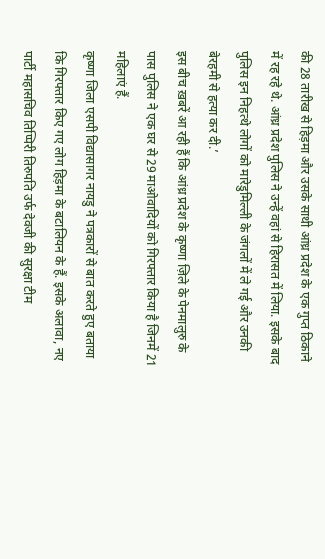की 28 तारीख से हिड़मा और उसके साथी आंध्र प्रदेश के एक गुप्त ठिकाने में रह रहे थे. आंध्र प्रदेश पुलिस ने उन्हें वहां से हिरासत में लिया. इसके बाद पुलिस इन निहत्थे लोगों को मारेडुमिल्ली के जंगलों में ले गई और उनकी बेरहमी से हत्या कर दी.’
इस बीच ख़बरें आ रही हैं कि आंध्र प्रदेश के कृष्णा ज़िले के पेनमालुरु के पास पुलिस ने एक घर से 29 माओवादियों को गिरफ्तार किया है जिनमें 21 महिलाएं हैं.
कृष्णा जिला एसपी विद्यासागर नायडु ने पत्रकारों से बात करते हुए बताया कि गिरफ्तार किए गए लोग हिड़मा के बटालियन के हैं. इसके अलावा, नए पार्टी महासचिव तिप्पिरी तिरुपति उर्फ देवजी की सुरक्षा टीम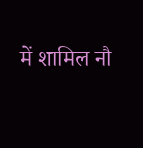में शामिल नौ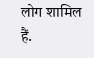लोग शामिल हैं.